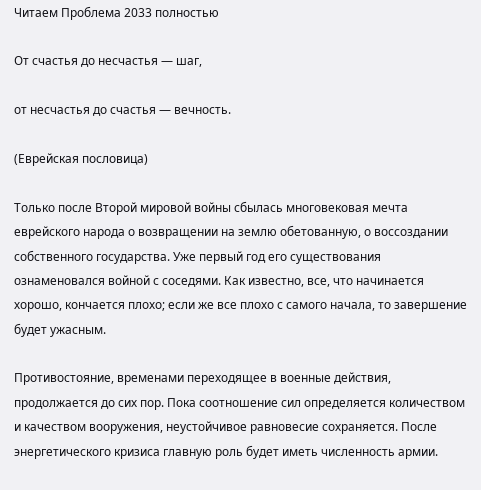Читаем Проблема 2033 полностью

От счастья до несчастья — шаг,

от несчастья до счастья — вечность.

(Еврейская пословица)

Только после Второй мировой войны сбылась многовековая мечта еврейского народа о возвращении на землю обетованную, о воссоздании собственного государства. Уже первый год его существования ознаменовался войной с соседями. Как известно, все, что начинается хорошо, кончается плохо; если же все плохо с самого начала, то завершение будет ужасным.

Противостояние, временами переходящее в военные действия, продолжается до сих пор. Пока соотношение сил определяется количеством и качеством вооружения, неустойчивое равновесие сохраняется. После энергетического кризиса главную роль будет иметь численность армии.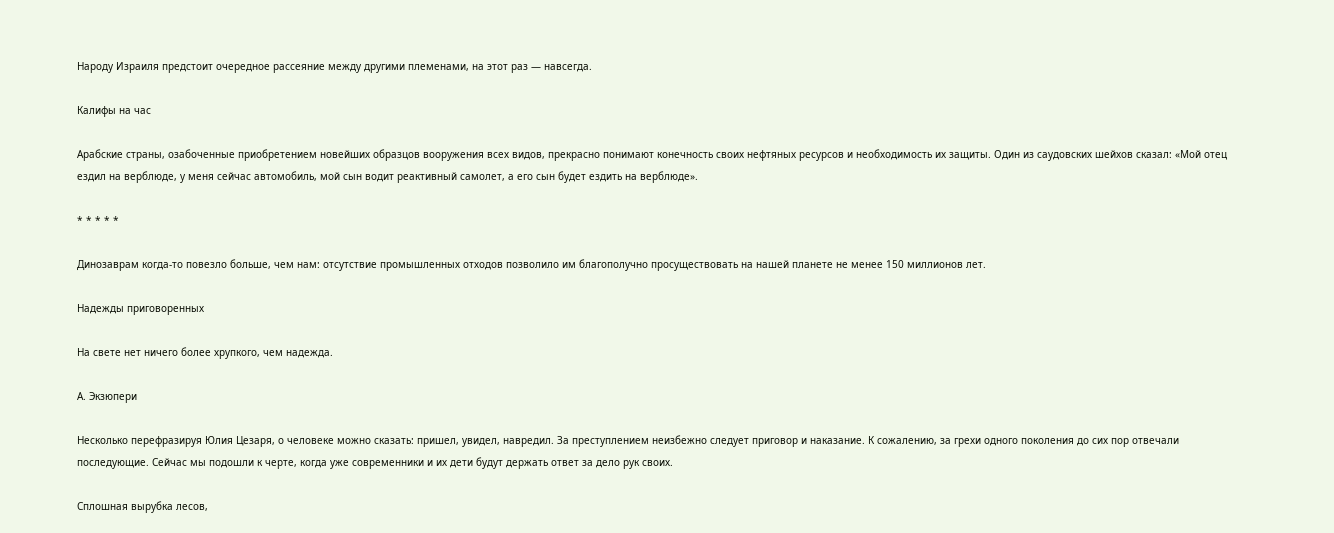Народу Израиля предстоит очередное рассеяние между другими племенами, на этот раз — навсегда.

Калифы на час

Арабские страны, озабоченные приобретением новейших образцов вооружения всех видов, прекрасно понимают конечность своих нефтяных ресурсов и необходимость их защиты. Один из саудовских шейхов сказал: «Мой отец ездил на верблюде, у меня сейчас автомобиль, мой сын водит реактивный самолет, а его сын будет ездить на верблюде».

* * * * *

Динозаврам когда-то повезло больше, чем нам: отсутствие промышленных отходов позволило им благополучно просуществовать на нашей планете не менее 150 миллионов лет.

Надежды приговоренных

На свете нет ничего более хрупкого, чем надежда.

А. Экзюпери

Несколько перефразируя Юлия Цезаря, о человеке можно сказать: пришел, увидел, навредил. За преступлением неизбежно следует приговор и наказание. К сожалению, за грехи одного поколения до сих пор отвечали последующие. Сейчас мы подошли к черте, когда уже современники и их дети будут держать ответ за дело рук своих.

Сплошная вырубка лесов,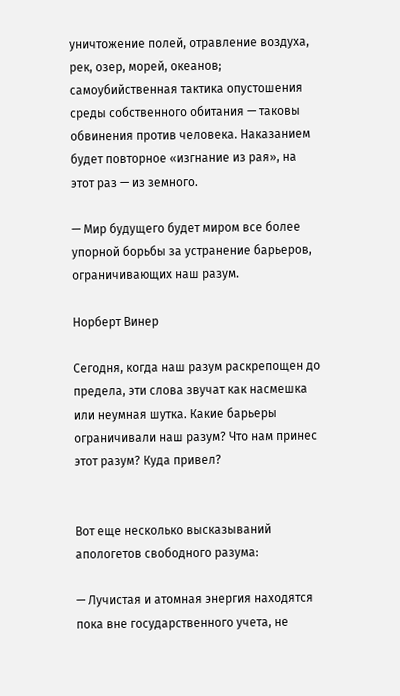уничтожение полей, отравление воздуха, рек, озер, морей, океанов; самоубийственная тактика опустошения среды собственного обитания — таковы обвинения против человека. Наказанием будет повторное «изгнание из рая», на этот раз — из земного.

— Мир будущего будет миром все более упорной борьбы за устранение барьеров, ограничивающих наш разум.

Норберт Винер

Сегодня, когда наш разум раскрепощен до предела, эти слова звучат как насмешка или неумная шутка. Какие барьеры ограничивали наш разум? Что нам принес этот разум? Куда привел?


Вот еще несколько высказываний апологетов свободного разума:

— Лучистая и атомная энергия находятся пока вне государственного учета, не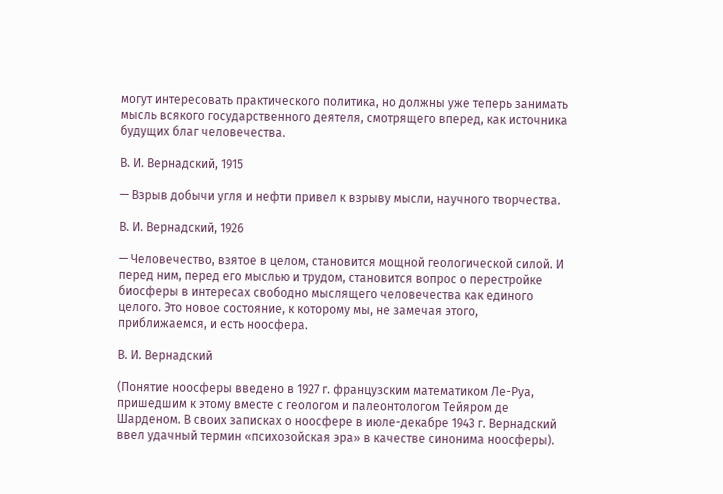могут интересовать практического политика, но должны уже теперь занимать мысль всякого государственного деятеля, смотрящего вперед, как источника будущих благ человечества.

В. И. Вернадский, 1915

— Взрыв добычи угля и нефти привел к взрыву мысли, научного творчества.

В. И. Вернадский, 1926

— Человечество, взятое в целом, становится мощной геологической силой. И перед ним, перед его мыслью и трудом, становится вопрос о перестройке биосферы в интересах свободно мыслящего человечества как единого целого. Это новое состояние, к которому мы, не замечая этого, приближаемся, и есть ноосфера.

В. И. Вернадский

(Понятие ноосферы введено в 1927 г. французским математиком Ле-Руа, пришедшим к этому вместе с геологом и палеонтологом Тейяром де Шарденом. В своих записках о ноосфере в июле-декабре 1943 г. Вернадский ввел удачный термин «психозойская эра» в качестве синонима ноосферы).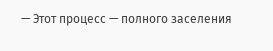— Этот процесс — полного заселения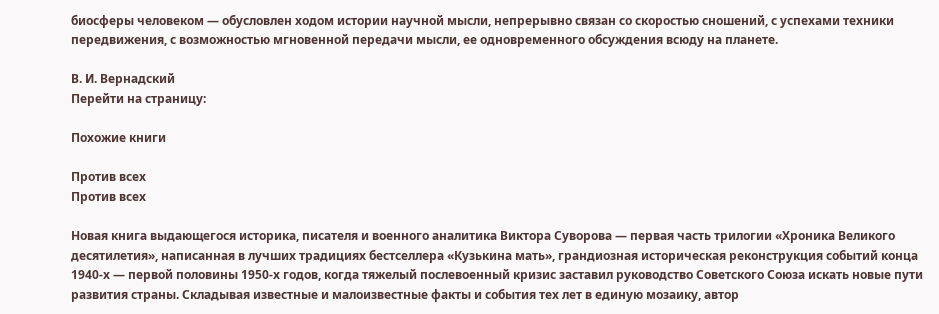биосферы человеком — обусловлен ходом истории научной мысли, непрерывно связан со скоростью сношений, с успехами техники передвижения, с возможностью мгновенной передачи мысли, ее одновременного обсуждения всюду на планете.

В. И. Вернадский
Перейти на страницу:

Похожие книги

Против всех
Против всех

Новая книга выдающегося историка, писателя и военного аналитика Виктора Суворова — первая часть трилогии «Хроника Великого десятилетия», написанная в лучших традициях бестселлера «Кузькина мать», грандиозная историческая реконструкция событий конца 1940-х — первой половины 1950-х годов, когда тяжелый послевоенный кризис заставил руководство Советского Союза искать новые пути развития страны. Складывая известные и малоизвестные факты и события тех лет в единую мозаику, автор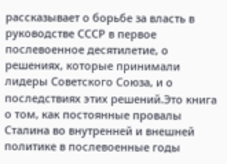рассказывает о борьбе за власть в руководстве СССР в первое послевоенное десятилетие, о решениях, которые принимали лидеры Советского Союза, и о последствиях этих решений.Это книга о том, как постоянные провалы Сталина во внутренней и внешней политике в послевоенные годы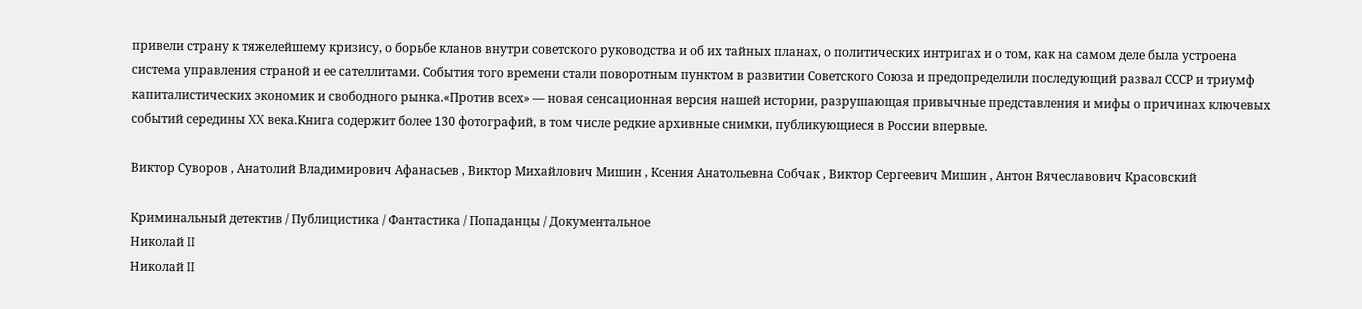привели страну к тяжелейшему кризису, о борьбе кланов внутри советского руководства и об их тайных планах, о политических интригах и о том, как на самом деле была устроена система управления страной и ее сателлитами. События того времени стали поворотным пунктом в развитии Советского Союза и предопределили последующий развал СССР и триумф капиталистических экономик и свободного рынка.«Против всех» — новая сенсационная версия нашей истории, разрушающая привычные представления и мифы о причинах ключевых событий середины XX века.Книга содержит более 130 фотографий, в том числе редкие архивные снимки, публикующиеся в России впервые.

Виктор Суворов , Анатолий Владимирович Афанасьев , Виктор Михайлович Мишин , Ксения Анатольевна Собчак , Виктор Сергеевич Мишин , Антон Вячеславович Красовский

Криминальный детектив / Публицистика / Фантастика / Попаданцы / Документальное
Николай II
Николай II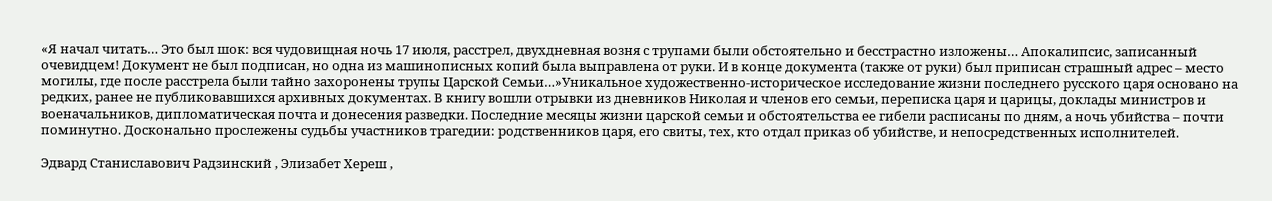«Я начал читать… Это был шок: вся чудовищная ночь 17 июля, расстрел, двухдневная возня с трупами были обстоятельно и бесстрастно изложены… Апокалипсис, записанный очевидцем! Документ не был подписан, но одна из машинописных копий была выправлена от руки. И в конце документа (также от руки) был приписан страшный адрес – место могилы, где после расстрела были тайно захоронены трупы Царской Семьи…»Уникальное художественно-историческое исследование жизни последнего русского царя основано на редких, ранее не публиковавшихся архивных документах. В книгу вошли отрывки из дневников Николая и членов его семьи, переписка царя и царицы, доклады министров и военачальников, дипломатическая почта и донесения разведки. Последние месяцы жизни царской семьи и обстоятельства ее гибели расписаны по дням, а ночь убийства – почти поминутно. Досконально прослежены судьбы участников трагедии: родственников царя, его свиты, тех, кто отдал приказ об убийстве, и непосредственных исполнителей.

Эдвард Станиславович Радзинский , Элизабет Хереш ,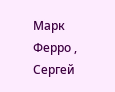Марк Ферро , Сергей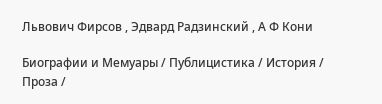Львович Фирсов , Эдвард Радзинский , А Ф Кони

Биографии и Мемуары / Публицистика / История / Проза /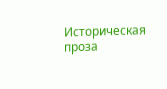Историческая проза